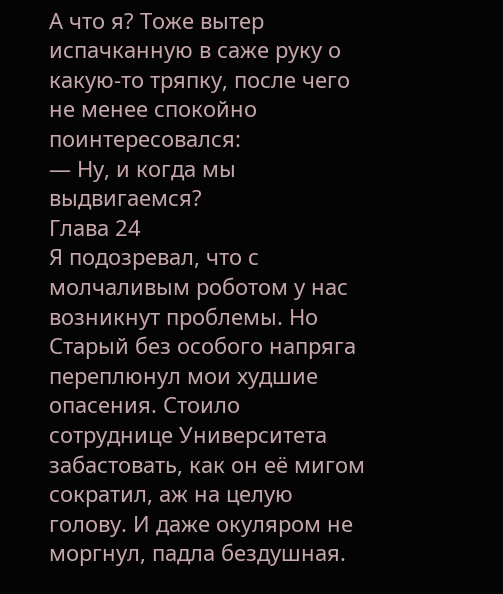А что я? Тоже вытер испачканную в саже руку о какую-то тряпку, после чего не менее спокойно поинтересовался:
— Ну, и когда мы выдвигаемся?
Глава 24
Я подозревал, что с молчаливым роботом у нас возникнут проблемы. Но Старый без особого напряга переплюнул мои худшие опасения. Стоило сотруднице Университета забастовать, как он её мигом сократил, аж на целую голову. И даже окуляром не моргнул, падла бездушная.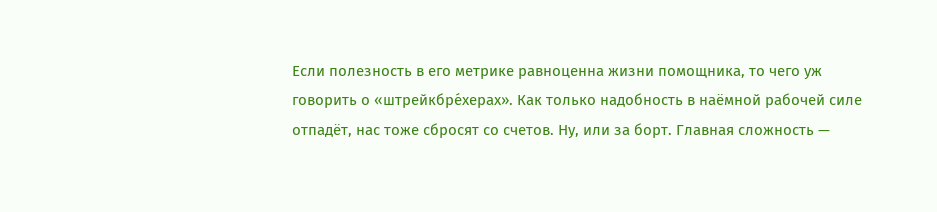Если полезность в его метрике равноценна жизни помощника, то чего уж говорить о «штрейкбре́херах». Как только надобность в наёмной рабочей силе отпадёт, нас тоже сбросят со счетов. Ну, или за борт. Главная сложность —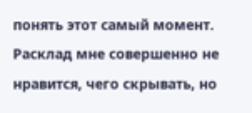понять этот самый момент.
Расклад мне совершенно не нравится, чего скрывать, но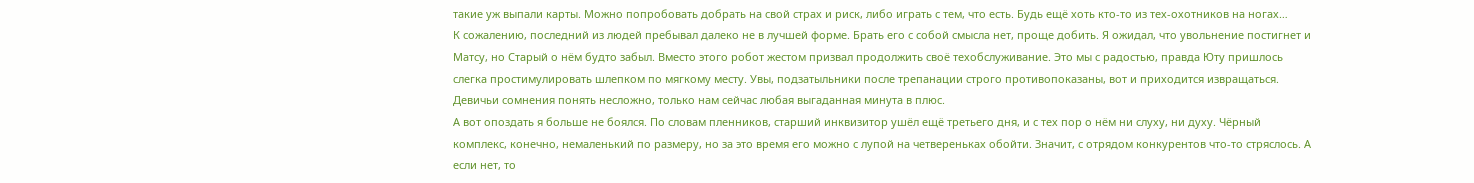такие уж выпали карты. Можно попробовать добрать на свой страх и риск, либо играть с тем, что есть. Будь ещё хоть кто-то из тех-охотников на ногах…
К сожалению, последний из людей пребывал далеко не в лучшей форме. Брать его с собой смысла нет, проще добить. Я ожидал, что увольнение постигнет и Матсу, но Старый о нём будто забыл. Вместо этого робот жестом призвал продолжить своё техобслуживание. Это мы с радостью, правда Юту пришлось слегка простимулировать шлепком по мягкому месту. Увы, подзатыльники после трепанации строго противопоказаны, вот и приходится извращаться. Девичьи сомнения понять несложно, только нам сейчас любая выгаданная минута в плюс.
А вот опоздать я больше не боялся. По словам пленников, старший инквизитор ушёл ещё третьего дня, и с тех пор о нём ни слуху, ни духу. Чёрный комплекс, конечно, немаленький по размеру, но за это время его можно с лупой на четвереньках обойти. Значит, с отрядом конкурентов что-то стряслось. А если нет, то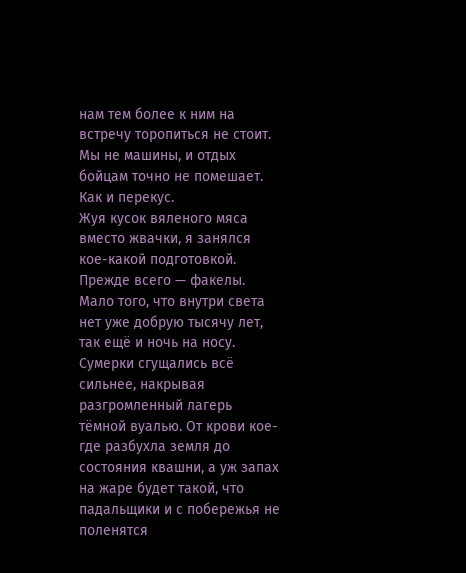нам тем более к ним на встречу торопиться не стоит. Мы не машины, и отдых бойцам точно не помешает. Как и перекус.
Жуя кусок вяленого мяса вместо жвачки, я занялся кое-какой подготовкой. Прежде всего — факелы. Мало того, что внутри света нет уже добрую тысячу лет, так ещё и ночь на носу. Сумерки сгущались всё сильнее, накрывая разгромленный лагерь тёмной вуалью. От крови кое-где разбухла земля до состояния квашни, а уж запах на жаре будет такой, что падальщики и с побережья не поленятся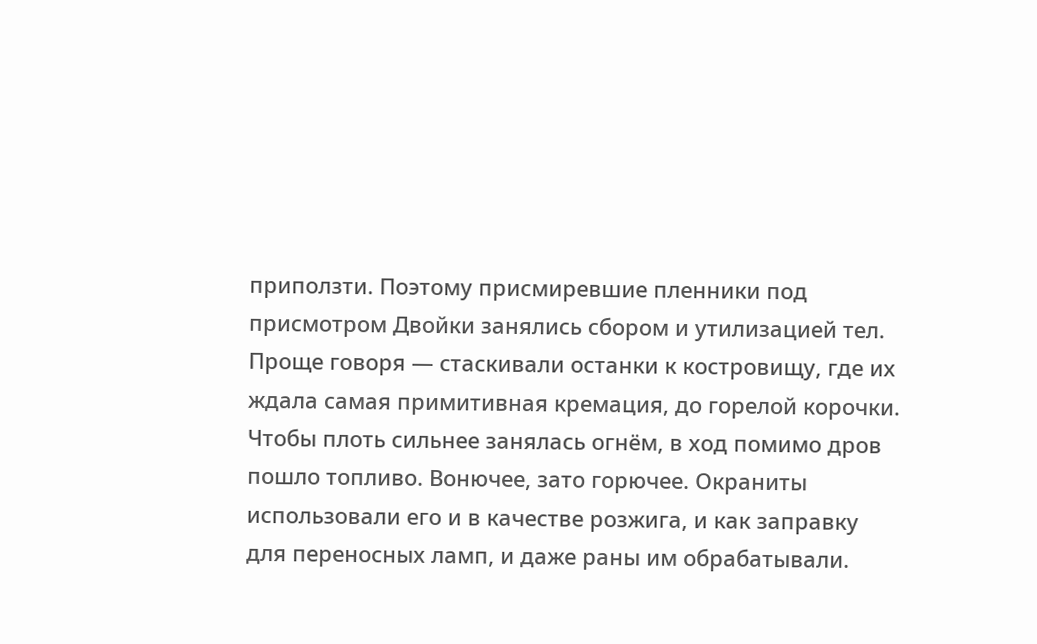приползти. Поэтому присмиревшие пленники под присмотром Двойки занялись сбором и утилизацией тел. Проще говоря — стаскивали останки к костровищу, где их ждала самая примитивная кремация, до горелой корочки. Чтобы плоть сильнее занялась огнём, в ход помимо дров пошло топливо. Вонючее, зато горючее. Окраниты использовали его и в качестве розжига, и как заправку для переносных ламп, и даже раны им обрабатывали.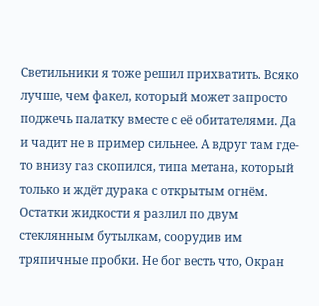Светильники я тоже решил прихватить. Всяко лучше, чем факел, который может запросто поджечь палатку вместе с её обитателями. Да и чадит не в пример сильнее. А вдруг там где-то внизу газ скопился, типа метана, который только и ждёт дурака с открытым огнём.
Остатки жидкости я разлил по двум стеклянным бутылкам, соорудив им тряпичные пробки. Не бог весть что, Окран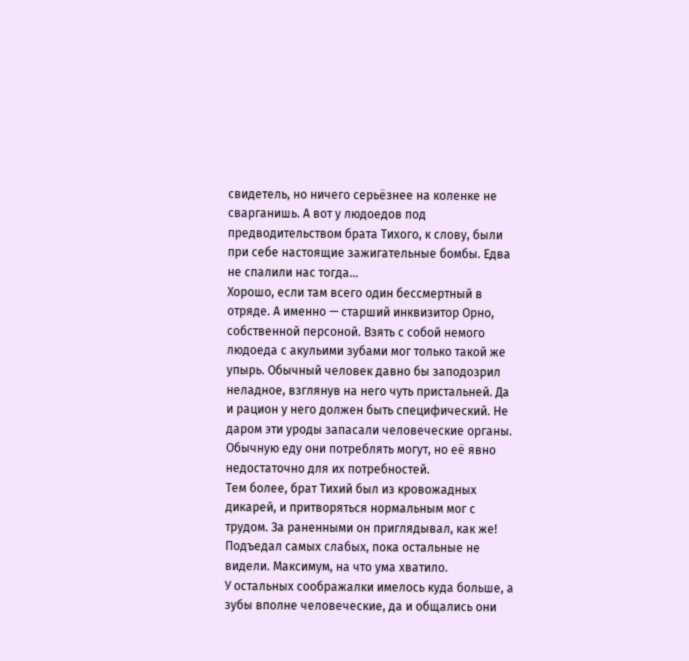свидетель, но ничего серьёзнее на коленке не сварганишь. А вот у людоедов под предводительством брата Тихого, к слову, были при себе настоящие зажигательные бомбы. Едва не спалили нас тогда…
Хорошо, если там всего один бессмертный в отряде. А именно — старший инквизитор Орно, собственной персоной. Взять с собой немого людоеда с акульими зубами мог только такой же упырь. Обычный человек давно бы заподозрил неладное, взглянув на него чуть пристальней. Да и рацион у него должен быть специфический. Не даром эти уроды запасали человеческие органы. Обычную еду они потреблять могут, но её явно недостаточно для их потребностей.
Тем более, брат Тихий был из кровожадных дикарей, и притворяться нормальным мог с трудом. За раненными он приглядывал, как же! Подъедал самых слабых, пока остальные не видели. Максимум, на что ума хватило.
У остальных соображалки имелось куда больше, а зубы вполне человеческие, да и общались они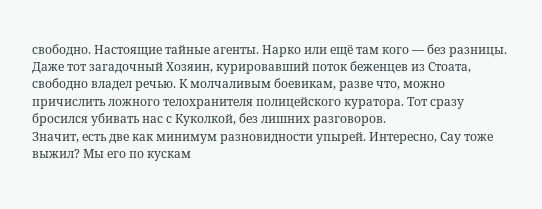свободно. Настоящие тайные агенты. Нарко или ещё там кого — без разницы. Даже тот загадочный Хозяин, курировавший поток беженцев из Стоата, свободно владел речью. К молчаливым боевикам, разве что, можно причислить ложного телохранителя полицейского куратора. Тот сразу бросился убивать нас с Куколкой, без лишних разговоров.
Значит, есть две как минимум разновидности упырей. Интересно, Сау тоже выжил? Мы его по кускам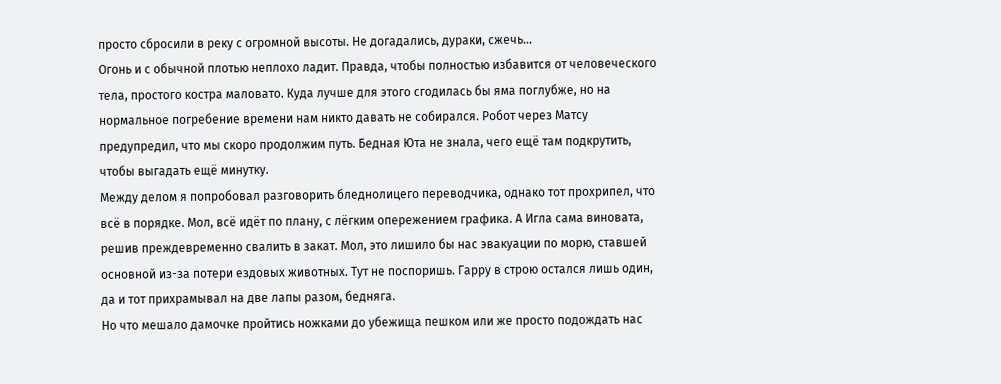просто сбросили в реку с огромной высоты. Не догадались, дураки, сжечь…
Огонь и с обычной плотью неплохо ладит. Правда, чтобы полностью избавится от человеческого тела, простого костра маловато. Куда лучше для этого сгодилась бы яма поглубже, но на нормальное погребение времени нам никто давать не собирался. Робот через Матсу предупредил, что мы скоро продолжим путь. Бедная Юта не знала, чего ещё там подкрутить, чтобы выгадать ещё минутку.
Между делом я попробовал разговорить бледнолицего переводчика, однако тот прохрипел, что всё в порядке. Мол, всё идёт по плану, с лёгким опережением графика. А Игла сама виновата, решив преждевременно свалить в закат. Мол, это лишило бы нас эвакуации по морю, ставшей основной из-за потери ездовых животных. Тут не поспоришь. Гарру в строю остался лишь один, да и тот прихрамывал на две лапы разом, бедняга.
Но что мешало дамочке пройтись ножками до убежища пешком или же просто подождать нас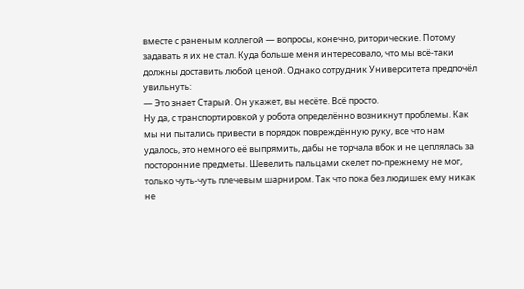вместе с раненым коллегой — вопросы, конечно, риторические. Потому задавать я их не стал. Куда больше меня интересовало, что мы всё-таки должны доставить любой ценой. Однако сотрудник Университета предпочёл увильнуть:
— Это знает Старый. Он укажет, вы несёте. Всё просто.
Ну да, с транспортировкой у робота определённо возникнут проблемы. Как мы ни пытались привести в порядок повреждённую руку, все что нам удалось, это немного её выпрямить, дабы не торчала вбок и не цеплялась за посторонние предметы. Шевелить пальцами скелет по-прежнему не мог, только чуть-чуть плечевым шарниром. Так что пока без людишек ему никак не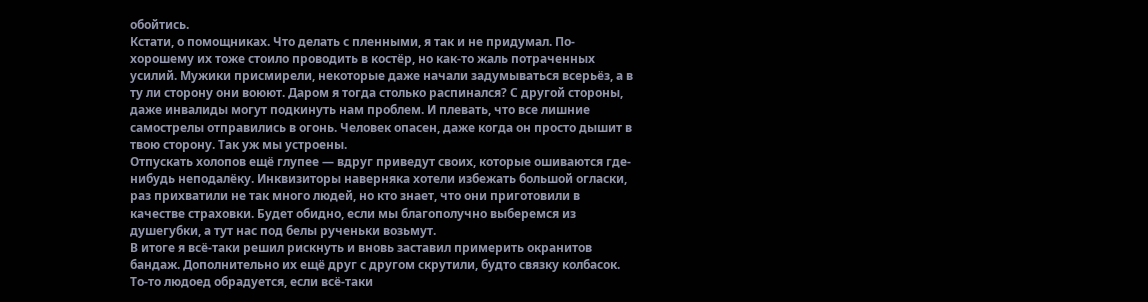обойтись.
Кстати, о помощниках. Что делать с пленными, я так и не придумал. По-хорошему их тоже стоило проводить в костёр, но как-то жаль потраченных усилий. Мужики присмирели, некоторые даже начали задумываться всерьёз, а в ту ли сторону они воюют. Даром я тогда столько распинался? С другой стороны, даже инвалиды могут подкинуть нам проблем. И плевать, что все лишние самострелы отправились в огонь. Человек опасен, даже когда он просто дышит в твою сторону. Так уж мы устроены.
Отпускать холопов ещё глупее — вдруг приведут своих, которые ошиваются где-нибудь неподалёку. Инквизиторы наверняка хотели избежать большой огласки, раз прихватили не так много людей, но кто знает, что они приготовили в качестве страховки. Будет обидно, если мы благополучно выберемся из душегубки, а тут нас под белы рученьки возьмут.
В итоге я всё-таки решил рискнуть и вновь заставил примерить окранитов бандаж. Дополнительно их ещё друг с другом скрутили, будто связку колбасок. То-то людоед обрадуется, если всё-таки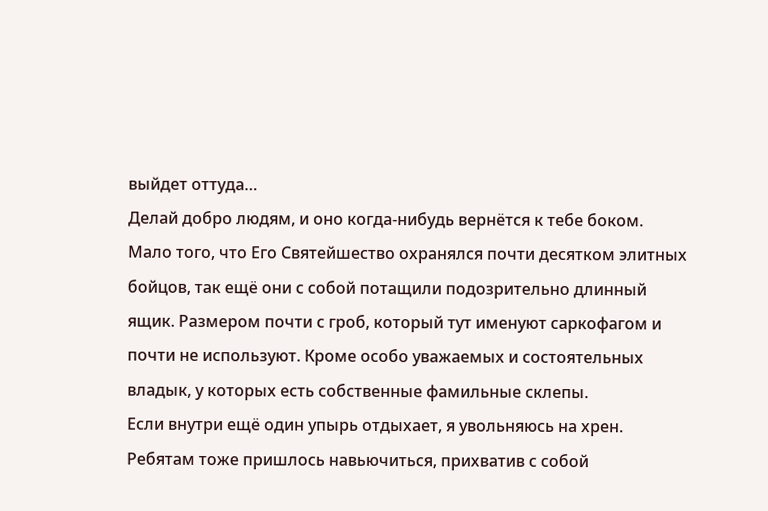выйдет оттуда…
Делай добро людям, и оно когда-нибудь вернётся к тебе боком.
Мало того, что Его Святейшество охранялся почти десятком элитных бойцов, так ещё они с собой потащили подозрительно длинный ящик. Размером почти с гроб, который тут именуют саркофагом и почти не используют. Кроме особо уважаемых и состоятельных владык, у которых есть собственные фамильные склепы.
Если внутри ещё один упырь отдыхает, я увольняюсь на хрен.
Ребятам тоже пришлось навьючиться, прихватив с собой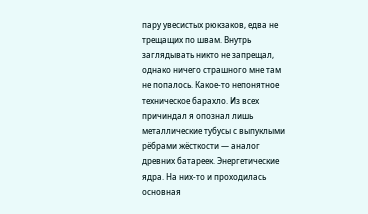пару увесистых рюкзаков, едва не трещащих по швам. Внутрь заглядывать никто не запрещал, однако ничего страшного мне там не попалось. Какое-то непонятное техническое барахло. Из всех причиндал я опознал лишь металлические тубусы с выпуклыми рёбрами жёсткости — аналог древних батареек. Энергетические ядра. На них-то и проходилась основная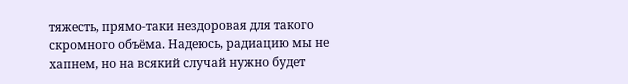тяжесть, прямо-таки нездоровая для такого скромного объёма. Надеюсь, радиацию мы не хапнем, но на всякий случай нужно будет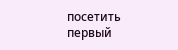посетить первый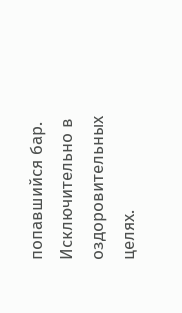попавшийся бар. Исключительно в оздоровительных целях.